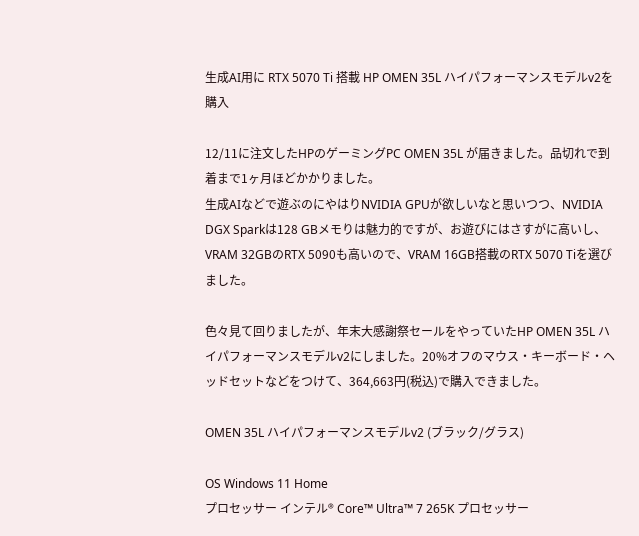生成AI用に RTX 5070 Ti 搭載 HP OMEN 35L ハイパフォーマンスモデルv2を購入

12/11に注文したHPのゲーミングPC OMEN 35L が届きました。品切れで到着まで1ヶ月ほどかかりました。
生成AIなどで遊ぶのにやはりNVIDIA GPUが欲しいなと思いつつ、NVIDIA DGX Sparkは128 GBメモりは魅力的ですが、お遊びにはさすがに高いし、VRAM 32GBのRTX 5090も高いので、VRAM 16GB搭載のRTX 5070 Tiを選びました。

色々見て回りましたが、年末大感謝祭セールをやっていたHP OMEN 35L ハイパフォーマンスモデルv2にしました。20%オフのマウス・キーボード・ヘッドセットなどをつけて、364,663円(税込)で購入できました。

OMEN 35L ハイパフォーマンスモデルv2 (ブラック/グラス)

OS Windows 11 Home
プロセッサー インテル® Core™ Ultra™ 7 265K プロセッサー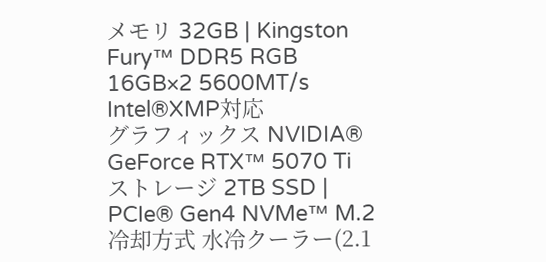メモリ 32GB | Kingston Fury™ DDR5 RGB 16GB×2 5600MT/s Intel®XMP対応
グラフィックス NVIDIA® GeForce RTX™ 5070 Ti
ストレージ 2TB SSD | PCIe® Gen4 NVMe™ M.2
冷却方式 水冷クーラー(2.1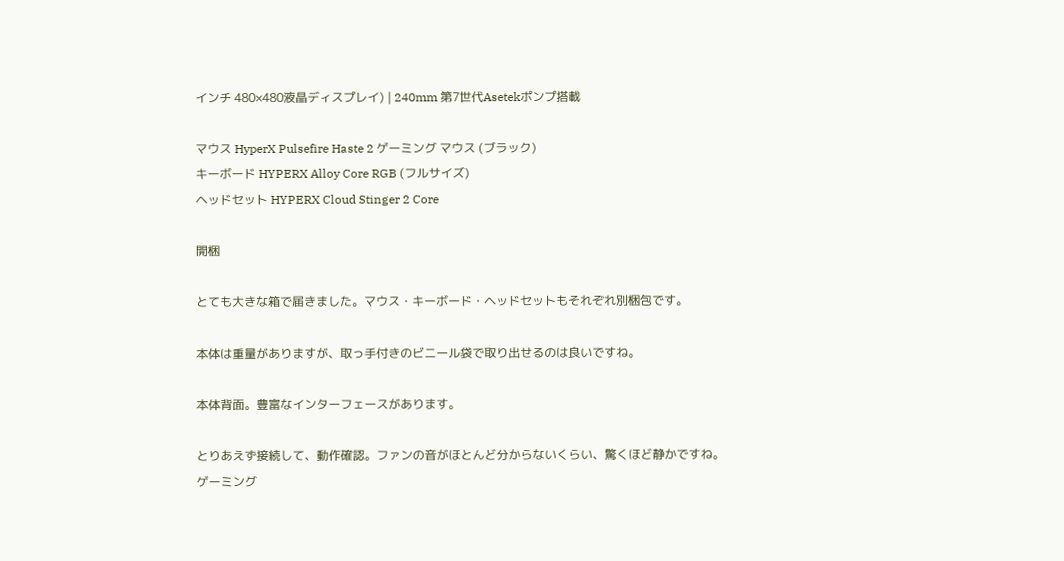インチ 480×480液晶ディスプレイ) | 240mm 第7世代Asetekポンプ搭載

マウス HyperX Pulsefire Haste 2 ゲーミング マウス (ブラック)
キーボード HYPERX Alloy Core RGB (フルサイズ)
ヘッドセット HYPERX Cloud Stinger 2 Core

開梱

とても大きな箱で届きました。マウス・キーボード・ヘッドセットもそれぞれ別梱包です。

本体は重量がありますが、取っ手付きのビニール袋で取り出せるのは良いですね。

本体背面。豊富なインターフェースがあります。

とりあえず接続して、動作確認。ファンの音がほとんど分からないくらい、驚くほど静かですね。
ゲーミング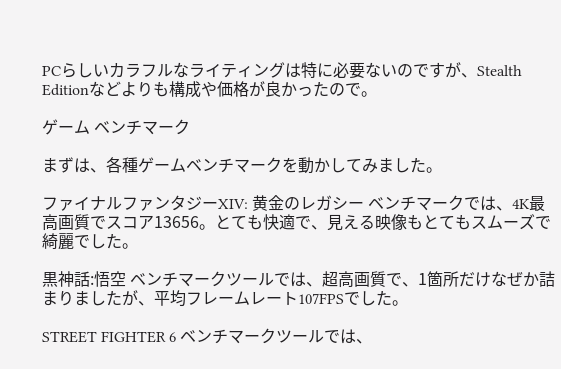PCらしいカラフルなライティングは特に必要ないのですが、Stealth Editionなどよりも構成や価格が良かったので。

ゲーム ベンチマーク

まずは、各種ゲームベンチマークを動かしてみました。

ファイナルファンタジーXIV: 黄金のレガシー ベンチマークでは、4K最高画質でスコア13656。とても快適で、見える映像もとてもスムーズで綺麗でした。

黒神話:悟空 ベンチマークツールでは、超高画質で、1箇所だけなぜか詰まりましたが、平均フレームレート107FPSでした。

STREET FIGHTER 6 ベンチマークツールでは、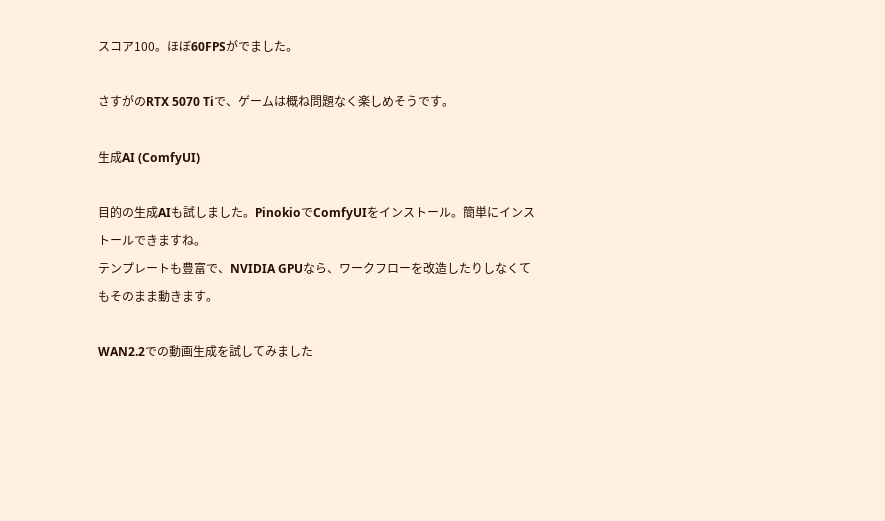スコア100。ほぼ60FPSがでました。

さすがのRTX 5070 Tiで、ゲームは概ね問題なく楽しめそうです。

生成AI (ComfyUI)

目的の生成AIも試しました。PinokioでComfyUIをインストール。簡単にインストールできますね。
テンプレートも豊富で、NVIDIA GPUなら、ワークフローを改造したりしなくてもそのまま動きます。

WAN2.2での動画生成を試してみました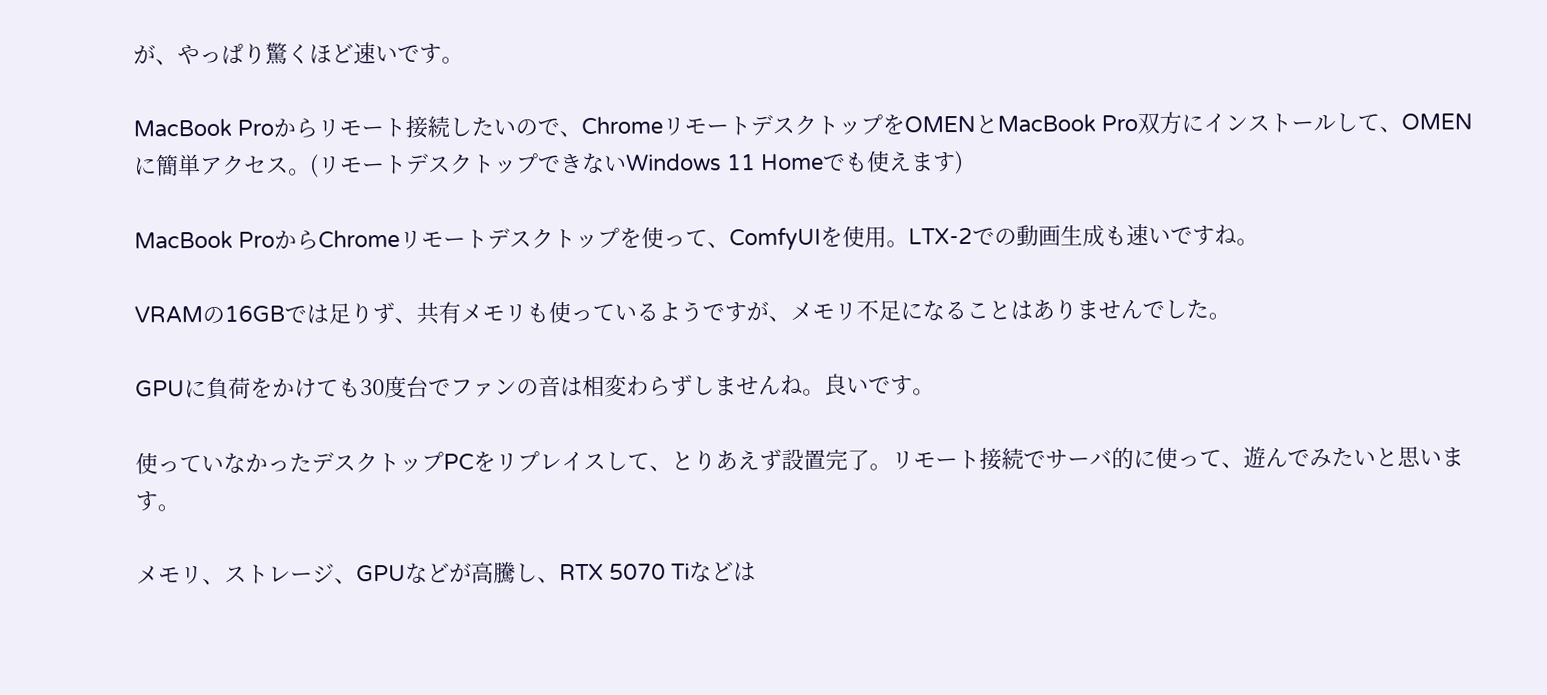が、やっぱり驚くほど速いです。

MacBook Proからリモート接続したいので、ChromeリモートデスクトップをOMENとMacBook Pro双方にインストールして、OMENに簡単アクセス。(リモートデスクトップできないWindows 11 Homeでも使えます)

MacBook ProからChromeリモートデスクトップを使って、ComfyUIを使用。LTX-2での動画生成も速いですね。

VRAMの16GBでは足りず、共有メモリも使っているようですが、メモリ不足になることはありませんでした。

GPUに負荷をかけても30度台でファンの音は相変わらずしませんね。良いです。

使っていなかったデスクトップPCをリプレイスして、とりあえず設置完了。リモート接続でサーバ的に使って、遊んでみたいと思います。

メモリ、ストレージ、GPUなどが高騰し、RTX 5070 Tiなどは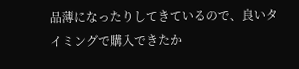品薄になったりしてきているので、良いタイミングで購入できたか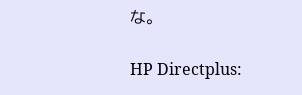な。

HP Directplus: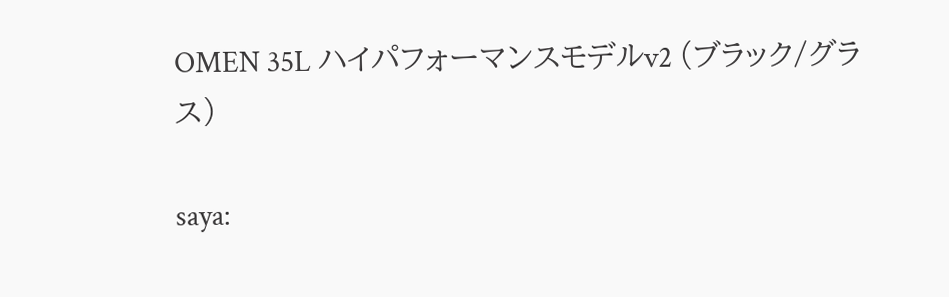OMEN 35L ハイパフォーマンスモデルv2 (ブラック/グラス)

saya: